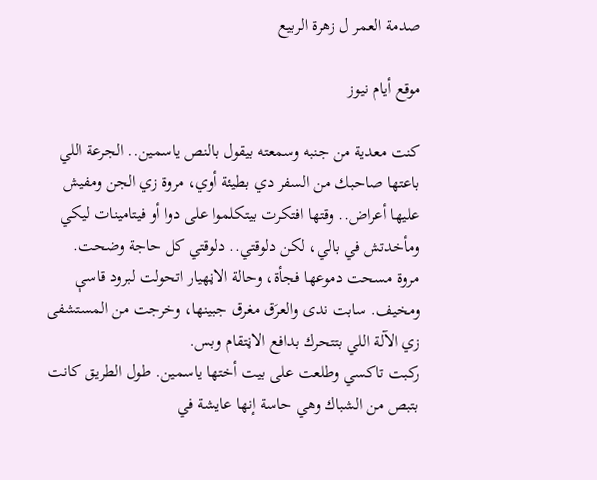صدمة العمر ل زهرة الربيع

موقع أيام نيوز

كنت معدية من جنبه وسمعته بيقول بالنص ياسمين.. الجرعة اللي باعتها صاحبك من السفر دي بطيئة أوي، مروة زي الجن ومفيش عليها أعراض.. وقتها افتكرت بيتكلموا على دوا أو فيتامينات ليكي ومأخدتش في بالي، لكن دلوقتي.. دلوقتي كل حاجة وضحت.
مروة مسحت دموعها فجأة، وحالة الاڼهيار اتحولت لبرود قاسې ومخيف. سابت ندى والعرَق مغرق جبينها، وخرجت من المستشفى زي الآلة اللي بتتحرك بدافع الاڼتقام وبس.
ركبت تاكسي وطلعت على بيت أختها ياسمين. طول الطريق كانت بتبص من الشباك وهي حاسة إنها عايشة في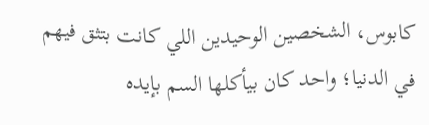كابوس، الشخصين الوحيدين اللي كانت بتثق فيهم في الدنيا؛ واحد كان بيأكلها السم بإيده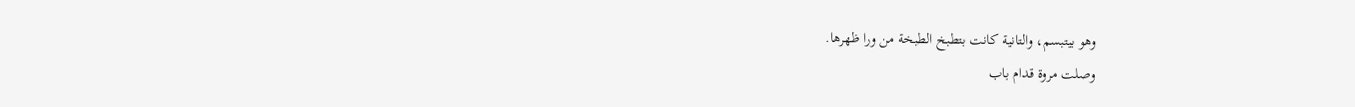وهو بيتبسم، والتانية كانت بتطبخ الطبخة من ورا ظهرها.
وصلت مروة قدام باب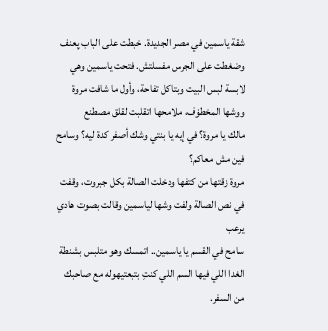شقة ياسمين في مصر الجديدة. خبطت على الباب پعنف وضغطت على الجرس مفسلتش. فتحت ياسمين وهي لابسة لبس البيت وبتاكل تفاحة، وأول ما شافت مروة ووشها المخطۏف، ملامحها اتقلبت لقلق مصطنع
مالك يا مروة؟ في إيه يا بنتي وشك أصفر كدة ليه؟ وسامح فين مش معاكم؟
مروة زقتها من كتفها ودخلت الصالة بكل جبروت، وقفت في نص الصالة ولفت وشها لياسمين وقالت بصوت هادي يرعب
سامح في القسم يا ياسمين.. اتمسك وهو متلبس بشنطة الغدا اللي فيها السم اللي كنتِ بتبعتيهوله مع صاحبك من السفر.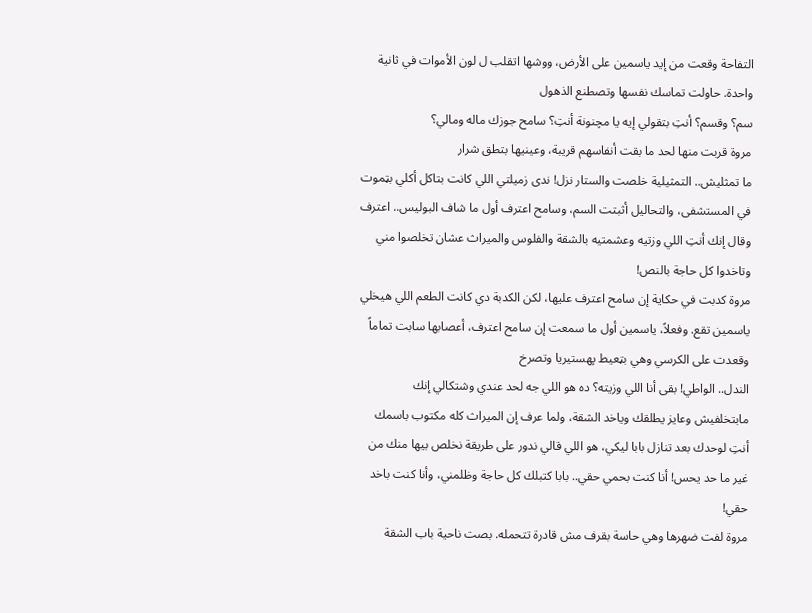التفاحة وقعت من إيد ياسمين على الأرض، ووشها اتقلب ل لون الأموات في ثانية واحدة. حاولت تماسك نفسها وتصطنع الذهول
سم؟ وقسم؟ أنتِ بتقولي إيه يا مچنونة أنتِ؟ سامح جوزك ماله ومالي؟
مروة قربت منها لحد ما بقت أنفاسهم قريبة، وعينيها بتطق شرار
ما تمثليش.. التمثيلية خلصت والستار نزل! ندى زميلتي اللي كانت بتاكل أكلي بټموت في المستشفى، والتحاليل أثبتت السم، وسامح اعترف أول ما شاف البوليس.. اعترف وقال إنك أنتِ اللي وزتيه وعشمتيه بالشقة والفلوس والميراث عشان تخلصوا مني وتاخدوا كل حاجة بالنص!
مروة كدبت في حكاية إن سامح اعترف عليها، لكن الكدبة دي كانت الطعم اللي هيخلي ياسمين تقع. وفعلاً، ياسمين أول ما سمعت إن سامح اعترف، أعصابها سابت تماماً وقعدت على الكرسي وهي بټعيط پهستيريا وتصرخ
الندل.. الواطي! بقى أنا اللي وزيته؟ ده هو اللي جه لحد عندي وشتكالي إنك مابتخلفيش وعايز يطلقك وياخد الشقة، ولما عرف إن الميراث كله مكتوب باسمك أنتِ لوحدك بعد تنازل بابا ليكي، هو اللي قالي ندور على طريقة نخلص بيها منك من غير ما حد يحس! أنا كنت بحمي حقي.. بابا كتبلك كل حاجة وظلمني، وأنا كنت باخد حقي!
مروة لفت ضهرها وهي حاسة بقرف مش قادرة تتحمله. بصت ناحية باب الشقة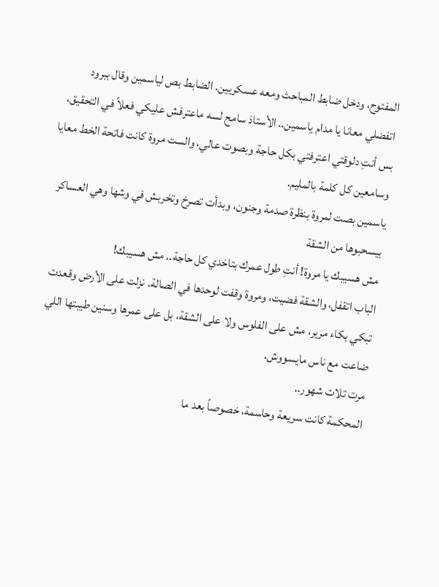المفتوح، ودخل ضابط المباحث ومعه عسكريين. الضابط بص لياسمين وقال ببرود
اتفضلي معانا يا مدام ياسمين.. الأستاذ سامح لسه ماعترفش عليكي فعلاً في التحقيق، بس أنتِ دلوقتي اعترفتي بكل حاجة وبصوت عالي، والست مروة كانت فاتحة الخط معايا وسامعين كل كلمة بالمليم.
ياسمين بصت لمروة بنظرة صدمة وجنون، وبدأت تصرخ وتخربش في وشها وهي العساكر بيسحبوها من الشقة
مش هسيبك يا مروة! أنتِ طول عمرك بتاخدي كل حاجة.. مش هسيبك!
الباب اتقفل، والشقة فضيت، ومروة وقفت لوحدها في الصالة. نزلت على الأرض وقعدت تبكي بكاء مرير، مش على الفلوس ولا على الشقة، بل على عمرها وسنين طيبتها اللي ضاعت مع ناس مايسووش.
مرت تلات شهور..
المحكمة كانت سريعة وحاسمة، خصوصاً بعد ما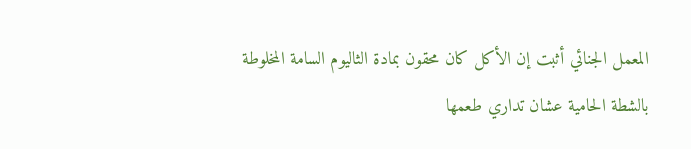المعمل الجنائي أثبت إن الأكل كان محقون بمادة الثاليوم السامة المخلوطة بالشطة الحامية عشان تداري طعمها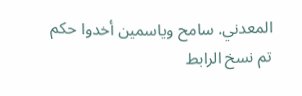المعدني. سامح وياسمين أخدوا حكم
تم نسخ الرابط